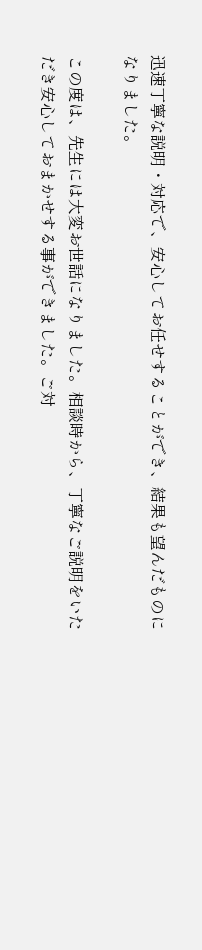迅速丁寧な説明・対応で、安心してお任せすることができ、結果も望んだものになりました。

この度は、先生には大変お世話になりました。相談時から、丁寧なご説明をいただき安心しておまかせする事ができました。ご対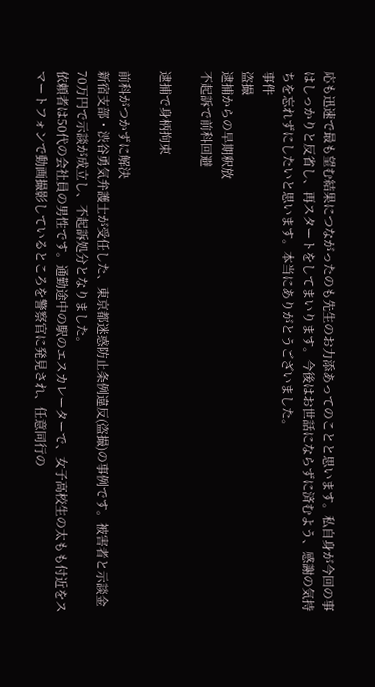応も迅速で最も望む結果につながったのも先生のお力添あってのことと思います。私自身が今回の事はしっかりと反省し、再スタートをしてまいります。今後はお世話にならずに済むよう、感謝の気持ちを忘れずにしたいと思います。本当にありがとうございました。
事件
盗撮
逮捕からの早期釈放
不起訴で前科回避

逮捕で身柄拘束

前科がつかずに解決
新宿支部・渋谷勇気弁護士が受任した、東京都迷惑防止条例違反(盗撮)の事例です。被害者と示談金70万円で示談が成立し、不起訴処分となりました。
依頼者は50代の会社員の男性です。通勤途中の駅のエスカレーターで、女子高校生の太もも付近をスマートフォンで動画撮影しているところを警察官に発見され、任意同行の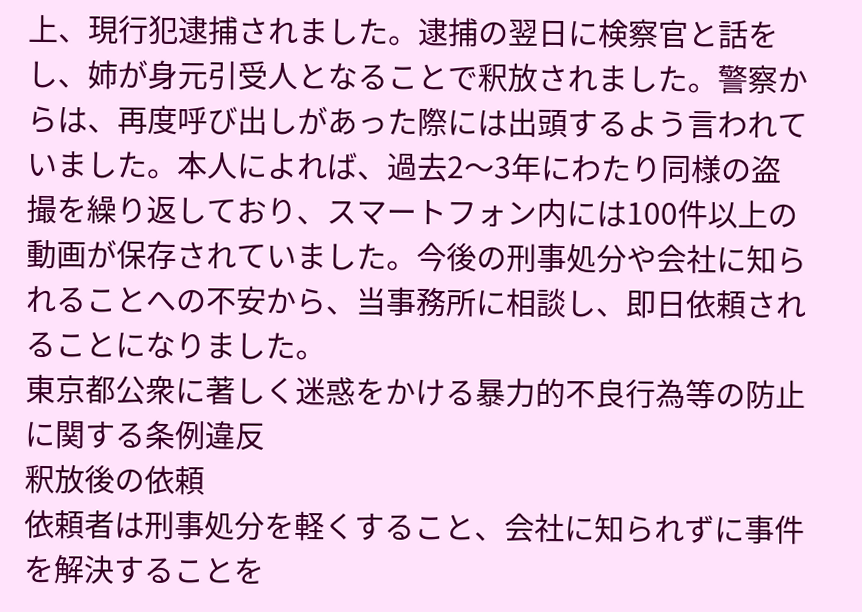上、現行犯逮捕されました。逮捕の翌日に検察官と話をし、姉が身元引受人となることで釈放されました。警察からは、再度呼び出しがあった際には出頭するよう言われていました。本人によれば、過去2〜3年にわたり同様の盗撮を繰り返しており、スマートフォン内には100件以上の動画が保存されていました。今後の刑事処分や会社に知られることへの不安から、当事務所に相談し、即日依頼されることになりました。
東京都公衆に著しく迷惑をかける暴力的不良行為等の防止に関する条例違反
釈放後の依頼
依頼者は刑事処分を軽くすること、会社に知られずに事件を解決することを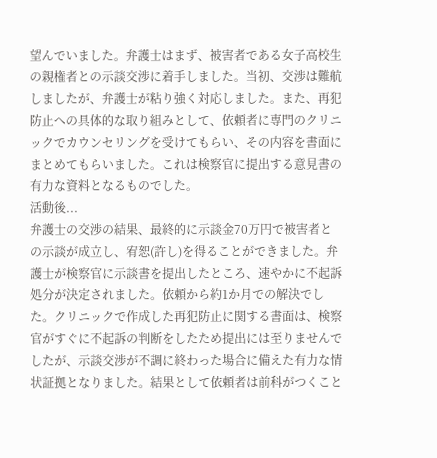望んでいました。弁護士はまず、被害者である女子高校生の親権者との示談交渉に着手しました。当初、交渉は難航しましたが、弁護士が粘り強く対応しました。また、再犯防止への具体的な取り組みとして、依頼者に専門のクリニックでカウンセリングを受けてもらい、その内容を書面にまとめてもらいました。これは検察官に提出する意見書の有力な資料となるものでした。
活動後...
弁護士の交渉の結果、最終的に示談金70万円で被害者との示談が成立し、宥恕(許し)を得ることができました。弁護士が検察官に示談書を提出したところ、速やかに不起訴処分が決定されました。依頼から約1か月での解決でした。クリニックで作成した再犯防止に関する書面は、検察官がすぐに不起訴の判断をしたため提出には至りませんでしたが、示談交渉が不調に終わった場合に備えた有力な情状証拠となりました。結果として依頼者は前科がつくこと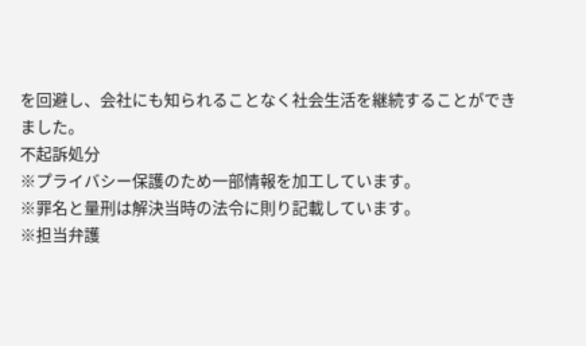を回避し、会社にも知られることなく社会生活を継続することができました。
不起訴処分
※プライバシー保護のため一部情報を加工しています。
※罪名と量刑は解決当時の法令に則り記載しています。
※担当弁護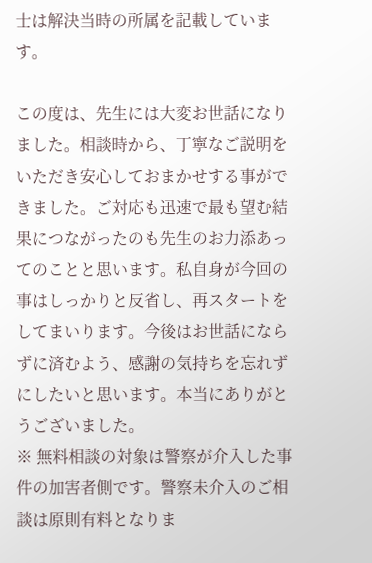士は解決当時の所属を記載しています。

この度は、先生には大変お世話になりました。相談時から、丁寧なご説明をいただき安心しておまかせする事ができました。ご対応も迅速で最も望む結果につながったのも先生のお力添あってのことと思います。私自身が今回の事はしっかりと反省し、再スタートをしてまいります。今後はお世話にならずに済むよう、感謝の気持ちを忘れずにしたいと思います。本当にありがとうございました。
※ 無料相談の対象は警察が介入した事件の加害者側です。警察未介入のご相談は原則有料となりま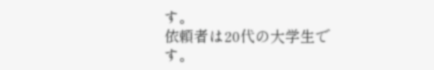す。
依頼者は20代の大学生です。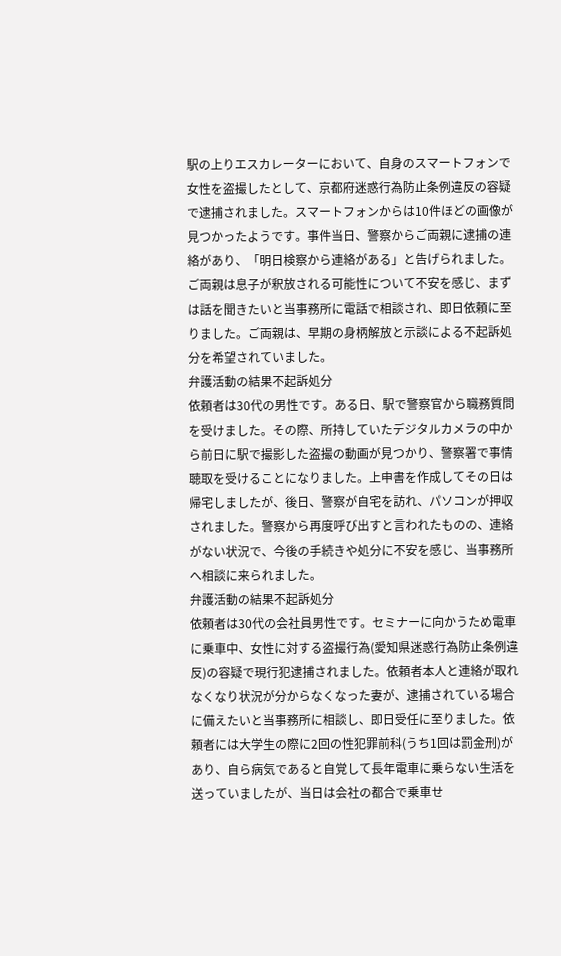駅の上りエスカレーターにおいて、自身のスマートフォンで女性を盗撮したとして、京都府迷惑行為防止条例違反の容疑で逮捕されました。スマートフォンからは10件ほどの画像が見つかったようです。事件当日、警察からご両親に逮捕の連絡があり、「明日検察から連絡がある」と告げられました。ご両親は息子が釈放される可能性について不安を感じ、まずは話を聞きたいと当事務所に電話で相談され、即日依頼に至りました。ご両親は、早期の身柄解放と示談による不起訴処分を希望されていました。
弁護活動の結果不起訴処分
依頼者は30代の男性です。ある日、駅で警察官から職務質問を受けました。その際、所持していたデジタルカメラの中から前日に駅で撮影した盗撮の動画が見つかり、警察署で事情聴取を受けることになりました。上申書を作成してその日は帰宅しましたが、後日、警察が自宅を訪れ、パソコンが押収されました。警察から再度呼び出すと言われたものの、連絡がない状況で、今後の手続きや処分に不安を感じ、当事務所へ相談に来られました。
弁護活動の結果不起訴処分
依頼者は30代の会社員男性です。セミナーに向かうため電車に乗車中、女性に対する盗撮行為(愛知県迷惑行為防止条例違反)の容疑で現行犯逮捕されました。依頼者本人と連絡が取れなくなり状況が分からなくなった妻が、逮捕されている場合に備えたいと当事務所に相談し、即日受任に至りました。依頼者には大学生の際に2回の性犯罪前科(うち1回は罰金刑)があり、自ら病気であると自覚して長年電車に乗らない生活を送っていましたが、当日は会社の都合で乗車せ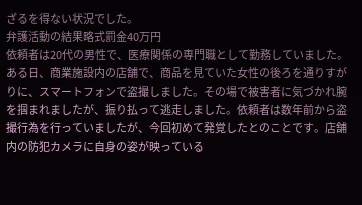ざるを得ない状況でした。
弁護活動の結果略式罰金40万円
依頼者は20代の男性で、医療関係の専門職として勤務していました。ある日、商業施設内の店舗で、商品を見ていた女性の後ろを通りすがりに、スマートフォンで盗撮しました。その場で被害者に気づかれ腕を掴まれましたが、振り払って逃走しました。依頼者は数年前から盗撮行為を行っていましたが、今回初めて発覚したとのことです。店舗内の防犯カメラに自身の姿が映っている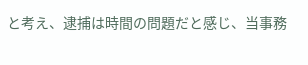と考え、逮捕は時間の問題だと感じ、当事務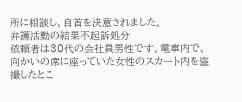所に相談し、自首を決意されました。
弁護活動の結果不起訴処分
依頼者は30代の会社員男性です。電車内で、向かいの席に座っていた女性のスカート内を盗撮したとこ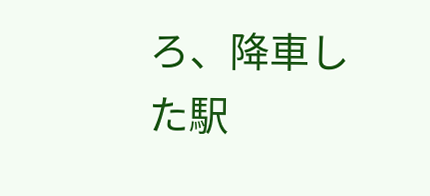ろ、降車した駅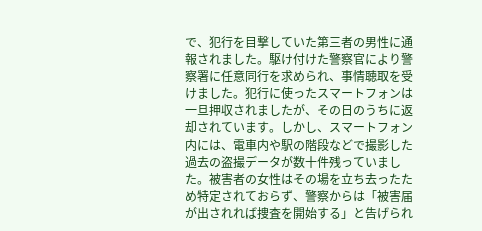で、犯行を目撃していた第三者の男性に通報されました。駆け付けた警察官により警察署に任意同行を求められ、事情聴取を受けました。犯行に使ったスマートフォンは一旦押収されましたが、その日のうちに返却されています。しかし、スマートフォン内には、電車内や駅の階段などで撮影した過去の盗撮データが数十件残っていました。被害者の女性はその場を立ち去ったため特定されておらず、警察からは「被害届が出されれば捜査を開始する」と告げられ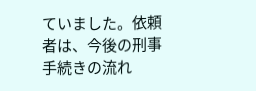ていました。依頼者は、今後の刑事手続きの流れ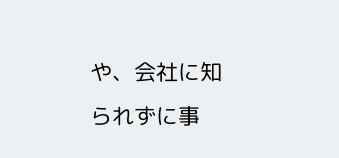や、会社に知られずに事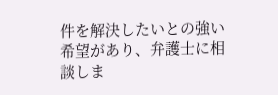件を解決したいとの強い希望があり、弁護士に相談しま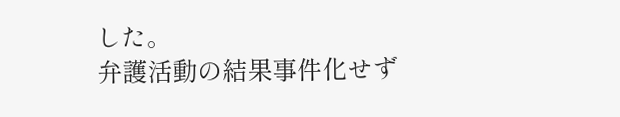した。
弁護活動の結果事件化せず